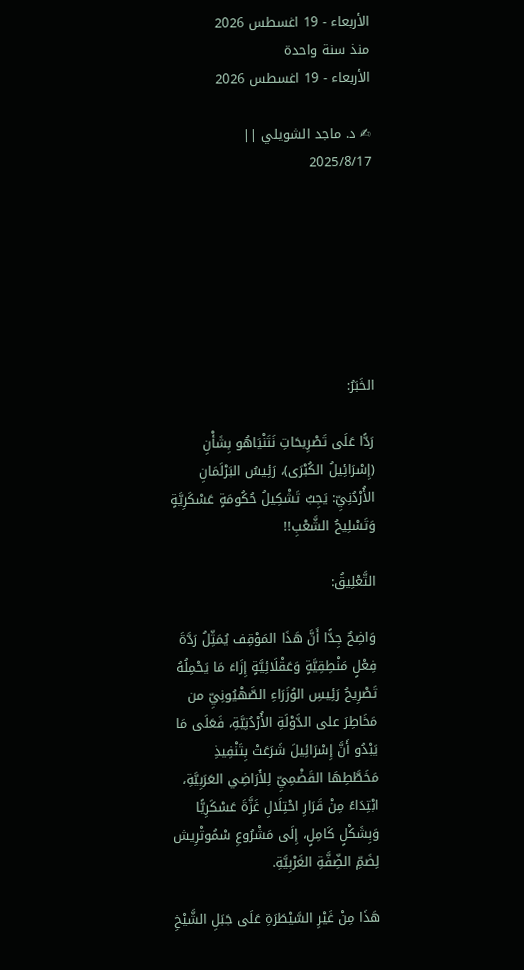الأربعاء - 19 اغسطس 2026
منذ سنة واحدة
الأربعاء - 19 اغسطس 2026

✍ د. ماجد الشويلي ||
2025/8/17







الخَبَرُ:

رَدًّا عَلَى تَصْرِيحَاتِ نَتَنْيَاهُو بِشَأْنِ (إِسْرَائِيلُ الكُبْرَى)، رَئِيسُ البَرْلَمَانِ الأُرْدُنِيِّ: يَجِبُ تَشْكِيلُ حُكُومَةٍ عَسْكَرِيَّةٍ وَتَسْلِيحُ الشَّعْبِ!!

التَّعْلِيقُ:

وَاضِحٌ جِدًّا أَنَّ هَذَا المَوْقِف يُمَثِّلُ رَدَّةَ فِعْلٍ مَنْطِقِيَّةٍ وَعَقْلَائِيَّةٍ إِزَاءَ مَا يَحْمِلُهُ تَصْرِيحُ رَئِيسِ الوُزَرَاءِ الصَّهْيُونِيِّ من مَخَاطِرَ على الدَّوْلَةِ الأُرْدُنِيَّةِ، فَعَلَى مَا يَبْدُو أَنَّ إِسْرَائِيلَ شَرَعَتْ بِتَنْفِيذِ مَخَطَّطِهَا القَضْمِيِّ لِلأَرَاضِي العَرَبِيَّةِ، ابْتِدَاءً مِنْ قَرَارِ احْتِلَالِ غَزَّةَ عَسْكَرِيًّا وَبِشَكْلٍ كَامِلٍ، إِلَى مَشْرُوعِ سْمُوتْرِيش لِضَمِّ الضِّفَّةِ الغَرْبِيَّةِ.

هَذَا مِنْ غَيْرِ السَّيْطَرَةِ عَلَى جَبَلِ الشَّيْخِ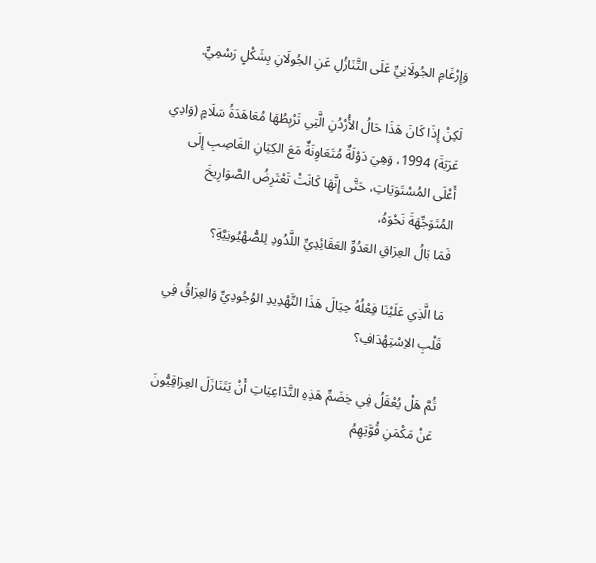وَإِرْغَامِ الجُولَانِيِّ عَلَى التَّنَازُلِ عَنِ الجُولَانِ بِشَكْلٍ رَسْمِيٍّ.

لَكِنْ إِذَا كَانَ هَذَا حَالُ الأُرْدُنِ الَّتِي تَرْبِطُهَا مُعَاهَدَةُ سَلَامٍ (وَادِي عَرَبَةَ) 1994، وَهِيَ دَوْلَةٌ مُتَعَاوِنَةٌ مَعَ الكِيَانِ الغَاصِبِ إِلَى أَعْلَى المُسْتَوَيَاتِ، حَتَّى إِنَّهَا كَانَتْ تَعْتَرِضُ الصَّوَارِيخَ المُتَوَجِّهَةَ نَحْوَهُ،
فَمَا بَالُ العِرَاقِ العَدُوِّ العَقَائِدِيِّ اللَّدُودِ لِلصُّهْيُونِيَّةِ؟

مَا الَّذِي عَلَيْنَا فِعْلُهُ حِيَالَ هَذَا التَّهْدِيدِ الوُجُودِيِّ وَالعِرَاقُ فِي قَلْبِ الاِسْتِهْدَافِ؟

ثُمَّ هَلْ يُعْقَلُ فِي خِضَمِّ هَذِهِ التَّدَاعِيَاتِ أَنْ يَتَنَازَلَ العِرَاقِيُّونَ عَنْ مَكْمَنِ قُوَّتِهِمُ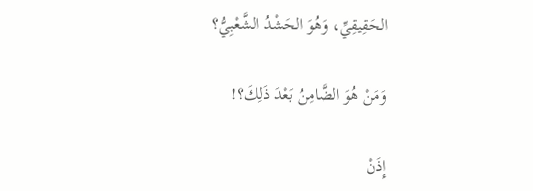الحَقِيقِيِّ، وَهُوَ الحَشْدُ الشَّعْبِيُّ؟

وَمَنْ هُوَ الضَّامِنُ بَعْدَ ذَلِكَ؟!

إِذَنْ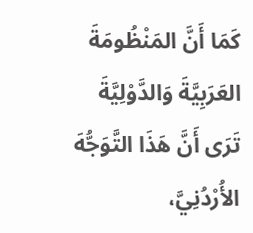كَمَا أَنَّ المَنْظُومَةَ العَرَبِيَّةَ وَالدَّوْلِيَّةَ تَرَى أَنَّ هَذَا التَّوَجُّهَ الأُرْدُنِيَّ،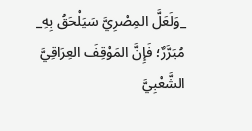_وَلَعَلَّ المِصْرِيَّ سَيَلْحَقُ بِهِ_ مُبَرَّرٌ؛ فَإِنَّ المَوْقِفَ العِرَاقِيَّ الشَّعْبِيَّ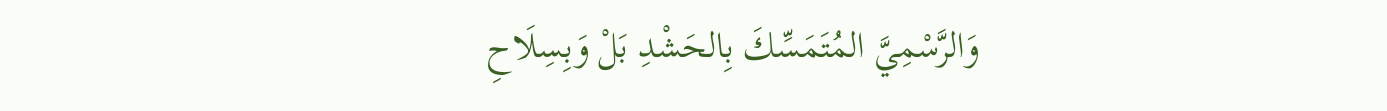وَالرَّسْمِيَّ المُتَمَسِّكَ بِالحَشْدِ بَلْ وَبِسِلَاحِ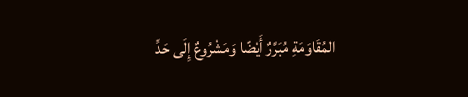المُقَاوَمَةِ مُبَرَّرٌ أَيْضًا وَمَشْرُوعٌ إِلَى حَدِّ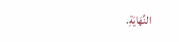النِّهَايَةِ.